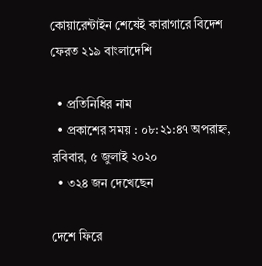কোয়ারেন্টাইন শেষেই কারাগারে বিদেশ ফেরত ২১৯ বাংলাদেশি

  • প্রতিনিধির নাম
  • প্রকাশের সময় : ০৮:২১:৪৭ অপরাহ্ন, রবিবার, ৫ জুলাই ২০২০
  • ৩২৪ জন দেখেছেন

দেশে ফিরে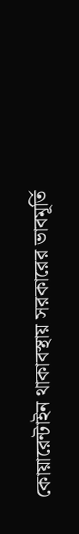কোয়ারেন্টাইন থাকাবস্থায় সরকারের ভাবমূর্তি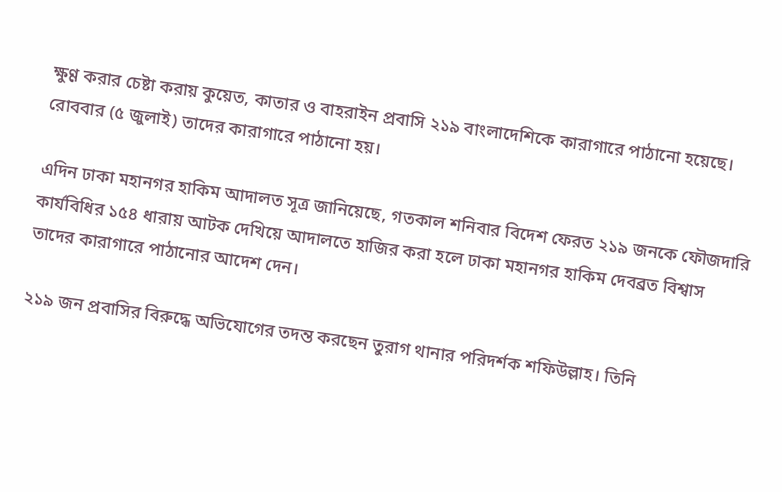ক্ষুণ্ণ করার চেষ্টা করায় কুয়েত, কাতার ও বাহরাইন প্রবাসি ২১৯ বাংলাদেশিকে কারাগারে পাঠানো হয়েছে। রোববার (৫ জুলাই) তাদের কারাগারে পাঠানো হয়।

এদিন ঢাকা মহানগর হাকিম আদালত সূত্র জানিয়েছে, গতকাল শনিবার বিদেশ ফেরত ২১৯ জনকে ফৌজদারি কার্যবিধির ১৫৪ ধারায় আটক দেখিয়ে আদালতে হাজির করা হলে ঢাকা মহানগর হাকিম দেবব্রত বিশ্বাস তাদের কারাগারে পাঠানোর আদেশ দেন।

২১৯ জন প্রবাসির বিরুদ্ধে অভিযোগের তদন্ত করছেন তুরাগ থানার পরিদর্শক শফিউল্লাহ। তিনি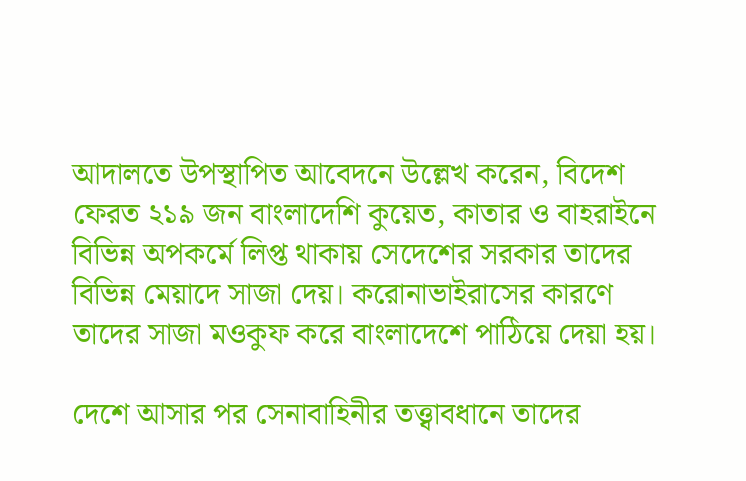আদালতে উপস্থাপিত আবেদনে উল্লেখ করেন, বিদেশ ফেরত ২১৯ জন বাংলাদেশি কুয়েত, কাতার ও বাহরাইনে বিভিন্ন অপকর্মে লিপ্ত থাকায় সেদেশের সরকার তাদের বিভিন্ন মেয়াদে সাজা দেয়। করোনাভাইরাসের কারণে তাদের সাজা মওকুফ করে বাংলাদেশে পাঠিয়ে দেয়া হয়।

দেশে আসার পর সেনাবাহিনীর তত্ত্বাবধানে তাদের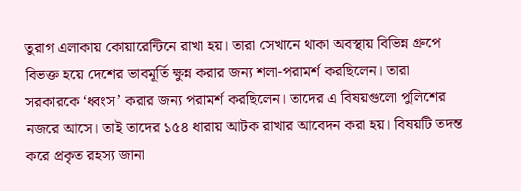তুরাগ এলাকায় কোয়ারেন্টিনে রাখা হয়। তারা সেখানে থাকা অবস্থায় বিভিন্ন গ্রুপে বিভক্ত হয়ে দেশের ভাবমূর্তি ক্ষুন্ন করার জন্য শলা-পরামর্শ করছিলেন। তারা সরকারকে ‘ধ্বংস’ করার জন্য পরামর্শ করছিলেন। তাদের এ বিষয়গুলো পুলিশের নজরে আসে। তাই তাদের ১৫৪ ধারায় আটক রাখার আবেদন করা হয়। বিষয়টি তদন্ত করে প্রকৃত রহস্য জানা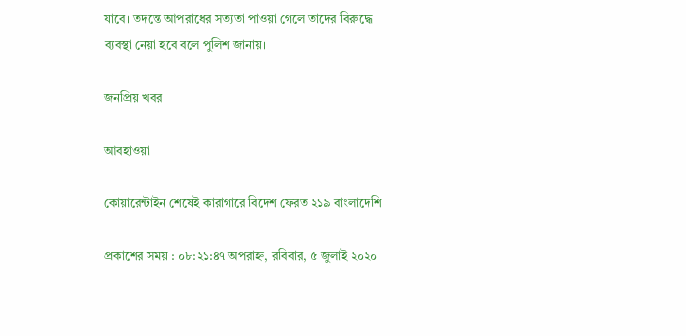যাবে। তদন্তে আপরাধের সত্যতা পাওয়া গেলে তাদের বিরুদ্ধে ব্যবস্থা নেয়া হবে বলে পুলিশ জানায়।

জনপ্রিয় খবর

আবহাওয়া

কোয়ারেন্টাইন শেষেই কারাগারে বিদেশ ফেরত ২১৯ বাংলাদেশি

প্রকাশের সময় : ০৮:২১:৪৭ অপরাহ্ন, রবিবার, ৫ জুলাই ২০২০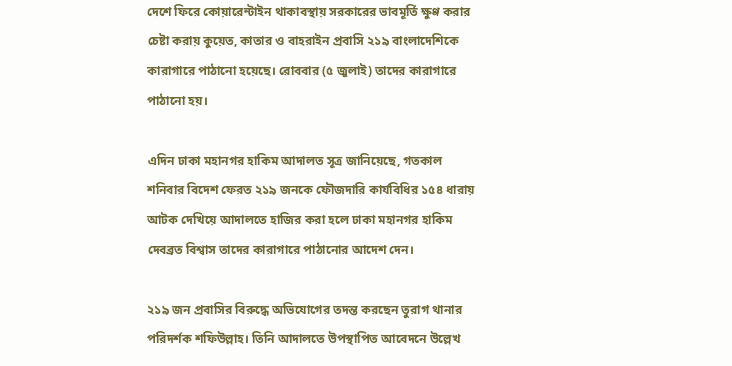দেশে ফিরে কোয়ারেন্টাইন থাকাবস্থায় সরকারের ভাবমূর্তি ক্ষুণ্ণ করার চেষ্টা করায় কুয়েত, কাতার ও বাহরাইন প্রবাসি ২১৯ বাংলাদেশিকে কারাগারে পাঠানো হয়েছে। রোববার (৫ জুলাই) তাদের কারাগারে পাঠানো হয়।

এদিন ঢাকা মহানগর হাকিম আদালত সূত্র জানিয়েছে, গতকাল শনিবার বিদেশ ফেরত ২১৯ জনকে ফৌজদারি কার্যবিধির ১৫৪ ধারায় আটক দেখিয়ে আদালতে হাজির করা হলে ঢাকা মহানগর হাকিম দেবব্রত বিশ্বাস তাদের কারাগারে পাঠানোর আদেশ দেন।

২১৯ জন প্রবাসির বিরুদ্ধে অভিযোগের তদন্ত করছেন তুরাগ থানার পরিদর্শক শফিউল্লাহ। তিনি আদালতে উপস্থাপিত আবেদনে উল্লেখ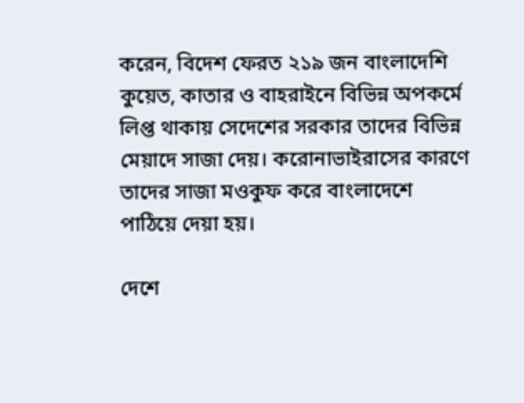করেন, বিদেশ ফেরত ২১৯ জন বাংলাদেশি কুয়েত, কাতার ও বাহরাইনে বিভিন্ন অপকর্মে লিপ্ত থাকায় সেদেশের সরকার তাদের বিভিন্ন মেয়াদে সাজা দেয়। করোনাভাইরাসের কারণে তাদের সাজা মওকুফ করে বাংলাদেশে পাঠিয়ে দেয়া হয়।

দেশে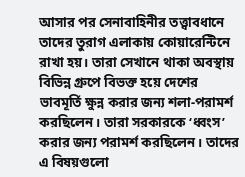আসার পর সেনাবাহিনীর তত্ত্বাবধানে তাদের তুরাগ এলাকায় কোয়ারেন্টিনে রাখা হয়। তারা সেখানে থাকা অবস্থায় বিভিন্ন গ্রুপে বিভক্ত হয়ে দেশের ভাবমূর্তি ক্ষুন্ন করার জন্য শলা-পরামর্শ করছিলেন। তারা সরকারকে ‘ধ্বংস’ করার জন্য পরামর্শ করছিলেন। তাদের এ বিষয়গুলো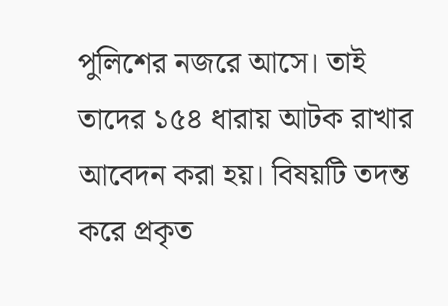পুলিশের নজরে আসে। তাই তাদের ১৫৪ ধারায় আটক রাখার আবেদন করা হয়। বিষয়টি তদন্ত করে প্রকৃত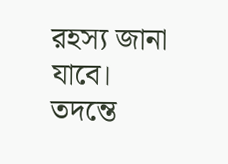রহস্য জানা যাবে। তদন্তে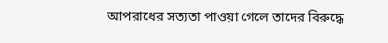আপরাধের সত্যতা পাওয়া গেলে তাদের বিরুদ্ধে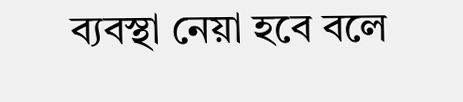ব্যবস্থা নেয়া হবে বলে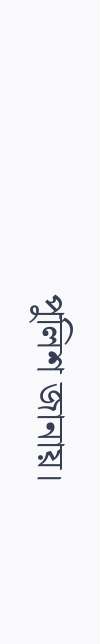পুলিশ জানায়।